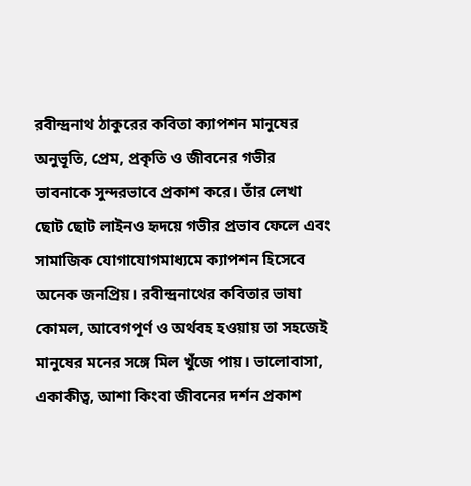রবীন্দ্রনাথ ঠাকুরের কবিতা ক্যাপশন মানুষের অনুভূতি, প্রেম, প্রকৃতি ও জীবনের গভীর ভাবনাকে সুন্দরভাবে প্রকাশ করে। তাঁর লেখা ছোট ছোট লাইনও হৃদয়ে গভীর প্রভাব ফেলে এবং সামাজিক যোগাযোগমাধ্যমে ক্যাপশন হিসেবে অনেক জনপ্রিয়। রবীন্দ্রনাথের কবিতার ভাষা কোমল, আবেগপূর্ণ ও অর্থবহ হওয়ায় তা সহজেই মানুষের মনের সঙ্গে মিল খুঁজে পায়। ভালোবাসা, একাকীত্ব, আশা কিংবা জীবনের দর্শন প্রকাশ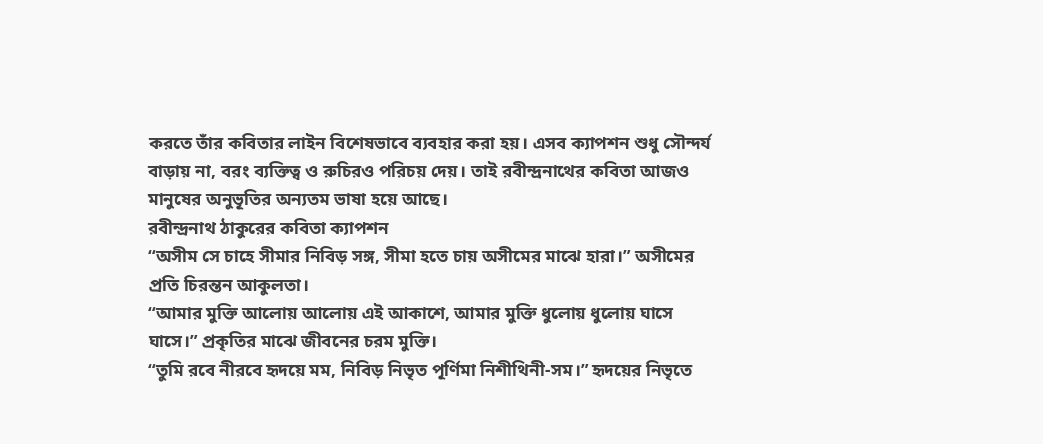করতে তাঁর কবিতার লাইন বিশেষভাবে ব্যবহার করা হয়। এসব ক্যাপশন শুধু সৌন্দর্য বাড়ায় না, বরং ব্যক্তিত্ব ও রুচিরও পরিচয় দেয়। তাই রবীন্দ্রনাথের কবিতা আজও মানুষের অনুভূতির অন্যতম ভাষা হয়ে আছে।
রবীন্দ্রনাথ ঠাকুরের কবিতা ক্যাপশন
“অসীম সে চাহে সীমার নিবিড় সঙ্গ, সীমা হতে চায় অসীমের মাঝে হারা।” অসীমের প্রতি চিরন্তন আকুলতা।
“আমার মুক্তি আলোয় আলোয় এই আকাশে, আমার মুক্তি ধুলোয় ধুলোয় ঘাসে ঘাসে।” প্রকৃতির মাঝে জীবনের চরম মুক্তি।
“তুমি রবে নীরবে হৃদয়ে মম, নিবিড় নিভৃত পূর্ণিমা নিশীথিনী-সম।” হৃদয়ের নিভৃতে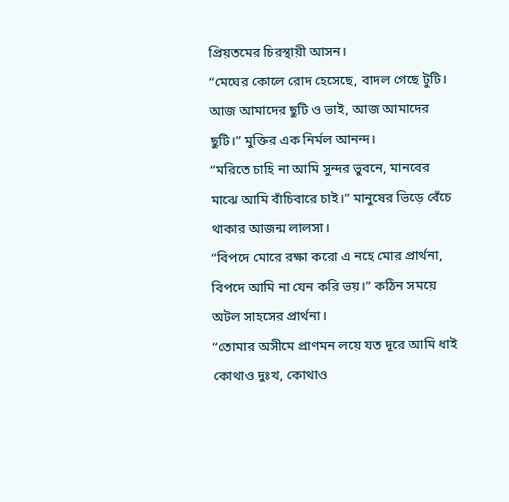প্রিয়তমের চিরস্থায়ী আসন।
“মেঘের কোলে রোদ হেসেছে, বাদল গেছে টুটি। আজ আমাদের ছুটি ও ভাই, আজ আমাদের ছুটি।” মুক্তির এক নির্মল আনন্দ।
“মরিতে চাহি না আমি সুন্দর ভুবনে, মানবের মাঝে আমি বাঁচিবারে চাই।” মানুষের ভিড়ে বেঁচে থাকার আজন্ম লালসা।
“বিপদে মোরে রক্ষা করো এ নহে মোর প্রার্থনা, বিপদে আমি না যেন করি ভয়।” কঠিন সময়ে অটল সাহসের প্রার্থনা।
“তোমার অসীমে প্রাণমন লয়ে যত দূরে আমি ধাই কোথাও দুঃখ, কোথাও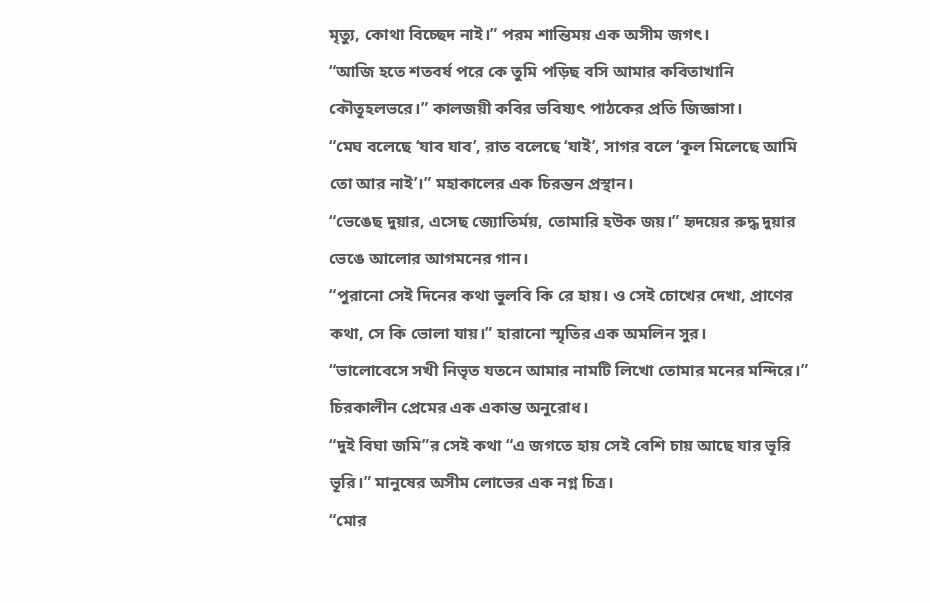মৃত্যু, কোথা বিচ্ছেদ নাই।” পরম শান্তিময় এক অসীম জগৎ।
“আজি হতে শতবর্ষ পরে কে তুমি পড়িছ বসি আমার কবিতাখানি কৌতূহলভরে।” কালজয়ী কবির ভবিষ্যৎ পাঠকের প্রতি জিজ্ঞাসা।
“মেঘ বলেছে ‘যাব যাব’, রাত বলেছে ‘যাই’, সাগর বলে ‘কূল মিলেছে আমি তো আর নাই’।” মহাকালের এক চিরন্তন প্রস্থান।
“ভেঙেছ দুয়ার, এসেছ জ্যোতির্ময়, তোমারি হউক জয়।” হৃদয়ের রুদ্ধ দুয়ার ভেঙে আলোর আগমনের গান।
“পুরানো সেই দিনের কথা ভুলবি কি রে হায়। ও সেই চোখের দেখা, প্রাণের কথা, সে কি ভোলা যায়।” হারানো স্মৃতির এক অমলিন সুর।
“ভালোবেসে সখী নিভৃত যতনে আমার নামটি লিখো তোমার মনের মন্দিরে।” চিরকালীন প্রেমের এক একান্ত অনুরোধ।
“দুই বিঘা জমি”র সেই কথা “এ জগতে হায় সেই বেশি চায় আছে যার ভূরি ভূরি।” মানুষের অসীম লোভের এক নগ্ন চিত্র।
“মোর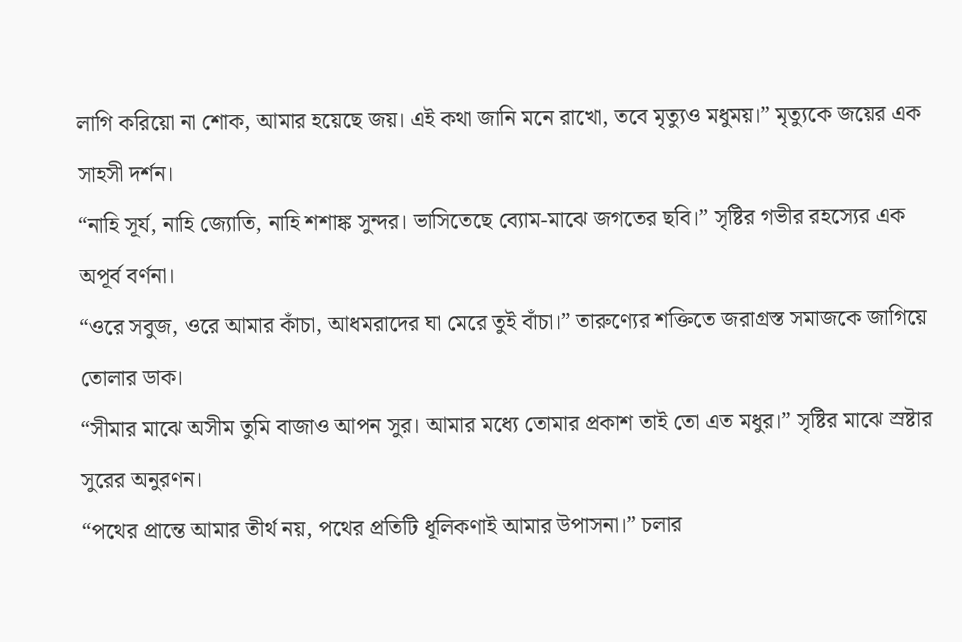লাগি করিয়ো না শোক, আমার হয়েছে জয়। এই কথা জানি মনে রাখো, তবে মৃত্যুও মধুময়।” মৃত্যুকে জয়ের এক সাহসী দর্শন।
“নাহি সূর্য, নাহি জ্যোতি, নাহি শশাঙ্ক সুন্দর। ভাসিতেছে ব্যোম-মাঝে জগতের ছবি।” সৃষ্টির গভীর রহস্যের এক অপূর্ব বর্ণনা।
“ওরে সবুজ, ওরে আমার কাঁচা, আধমরাদের ঘা মেরে তুই বাঁচা।” তারুণ্যের শক্তিতে জরাগ্রস্ত সমাজকে জাগিয়ে তোলার ডাক।
“সীমার মাঝে অসীম তুমি বাজাও আপন সুর। আমার মধ্যে তোমার প্রকাশ তাই তো এত মধুর।” সৃষ্টির মাঝে স্রষ্টার সুরের অনুরণন।
“পথের প্রান্তে আমার তীর্থ নয়, পথের প্রতিটি ধূলিকণাই আমার উপাসনা।” চলার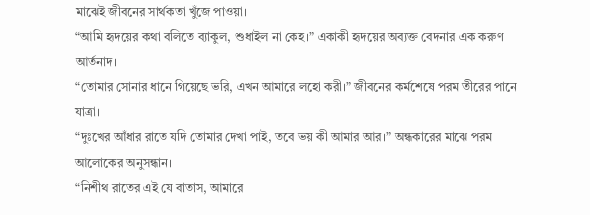মাঝেই জীবনের সার্থকতা খুঁজে পাওয়া।
“আমি হৃদয়ের কথা বলিতে ব্যাকুল, শুধাইল না কেহ।” একাকী হৃদয়ের অব্যক্ত বেদনার এক করুণ আর্তনাদ।
“তোমার সোনার ধানে গিয়েছে ভরি, এখন আমারে লহো করী।” জীবনের কর্মশেষে পরম তীরের পানে যাত্রা।
“দুঃখের আঁধার রাতে যদি তোমার দেখা পাই, তবে ভয় কী আমার আর।” অন্ধকারের মাঝে পরম আলোকের অনুসন্ধান।
“নিশীথ রাতের এই যে বাতাস, আমারে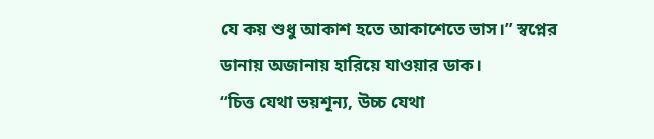যে কয় শুধু আকাশ হতে আকাশেতে ভাস।” স্বপ্নের ডানায় অজানায় হারিয়ে যাওয়ার ডাক।
“চিত্ত যেথা ভয়শূন্য, উচ্চ যেথা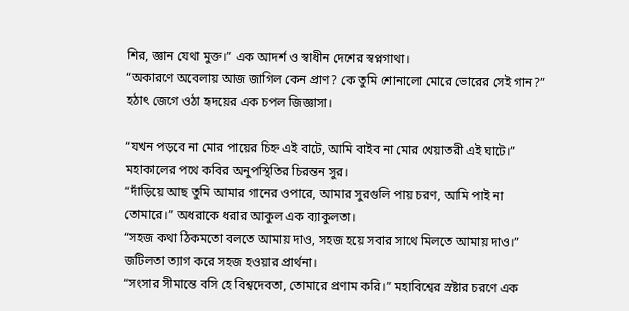শির, জ্ঞান যেথা মুক্ত।” এক আদর্শ ও স্বাধীন দেশের স্বপ্নগাথা।
“অকারণে অবেলায় আজ জাগিল কেন প্রাণ? কে তুমি শোনালো মোরে ভোরের সেই গান?” হঠাৎ জেগে ওঠা হৃদয়ের এক চপল জিজ্ঞাসা।

“যখন পড়বে না মোর পায়ের চিহ্ন এই বাটে, আমি বাইব না মোর খেয়াতরী এই ঘাটে।” মহাকালের পথে কবির অনুপস্থিতির চিরন্তন সুর।
“দাঁড়িয়ে আছ তুমি আমার গানের ওপারে, আমার সুরগুলি পায় চরণ, আমি পাই না তোমারে।” অধরাকে ধরার আকুল এক ব্যাকুলতা।
“সহজ কথা ঠিকমতো বলতে আমায় দাও, সহজ হয়ে সবার সাথে মিলতে আমায় দাও।” জটিলতা ত্যাগ করে সহজ হওয়ার প্রার্থনা।
“সংসার সীমান্তে বসি হে বিশ্বদেবতা, তোমারে প্রণাম করি।” মহাবিশ্বের স্রষ্টার চরণে এক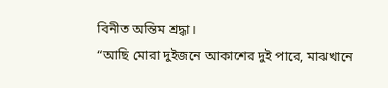বিনীত অন্তিম শ্রদ্ধা।
“আছি মোরা দুইজনে আকাশের দুই পারে, মাঝখানে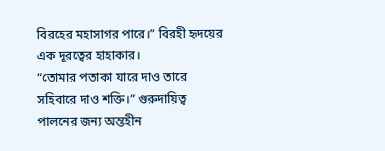বিরহের মহাসাগর পারে।” বিরহী হৃদয়ের এক দূরত্বের হাহাকার।
“তোমার পতাকা যারে দাও তারে সহিবারে দাও শক্তি।” গুরুদায়িত্ব পালনের জন্য অন্তহীন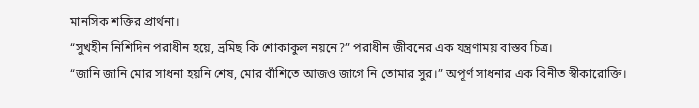মানসিক শক্তির প্রার্থনা।
“সুখহীন নিশিদিন পরাধীন হয়ে, ভ্রমিছ কি শোকাকুল নয়নে?” পরাধীন জীবনের এক যন্ত্রণাময় বাস্তব চিত্র।
“জানি জানি মোর সাধনা হয়নি শেষ, মোর বাঁশিতে আজও জাগে নি তোমার সুর।” অপূর্ণ সাধনার এক বিনীত স্বীকারোক্তি।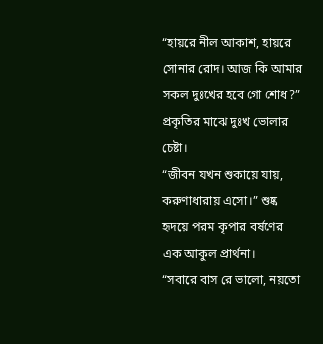“হায়রে নীল আকাশ, হায়রে সোনার রোদ। আজ কি আমার সকল দুঃখের হবে গো শোধ?” প্রকৃতির মাঝে দুঃখ ভোলার চেষ্টা।
“জীবন যখন শুকায়ে যায়, করুণাধারায় এসো।” শুষ্ক হৃদয়ে পরম কৃপার বর্ষণের এক আকুল প্রার্থনা।
“সবারে বাস রে ভালো, নয়তো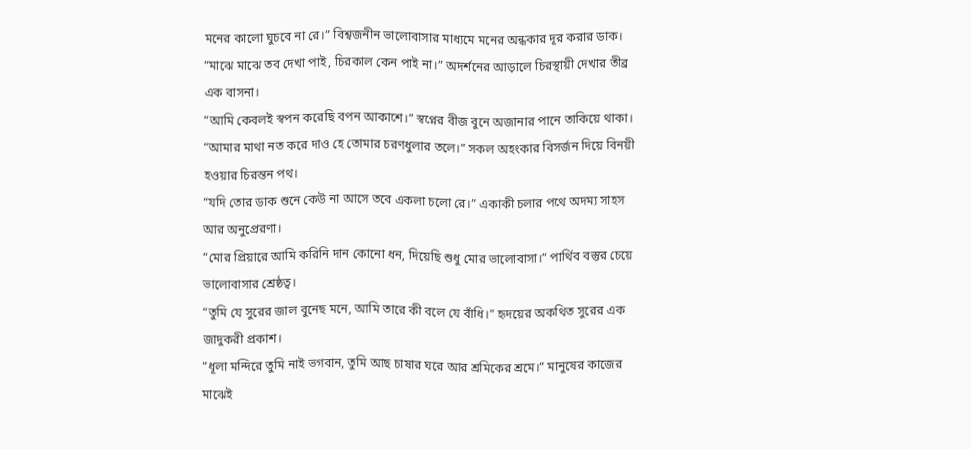মনের কালো ঘুচবে না রে।” বিশ্বজনীন ভালোবাসার মাধ্যমে মনের অন্ধকার দূর করার ডাক।
“মাঝে মাঝে তব দেখা পাই, চিরকাল কেন পাই না।” অদর্শনের আড়ালে চিরস্থায়ী দেখার তীব্র এক বাসনা।
“আমি কেবলই স্বপন করেছি বপন আকাশে।” স্বপ্নের বীজ বুনে অজানার পানে তাকিয়ে থাকা।
“আমার মাথা নত করে দাও হে তোমার চরণধুলার তলে।” সকল অহংকার বিসর্জন দিয়ে বিনয়ী হওয়ার চিরন্তন পথ।
“যদি তোর ডাক শুনে কেউ না আসে তবে একলা চলো রে।” একাকী চলার পথে অদম্য সাহস আর অনুপ্রেরণা।
“মোর প্রিয়ারে আমি করিনি দান কোনো ধন, দিয়েছি শুধু মোর ভালোবাসা।” পার্থিব বস্তুর চেয়ে ভালোবাসার শ্রেষ্ঠত্ব।
“তুমি যে সুরের জাল বুনেছ মনে, আমি তারে কী বলে যে বাঁধি।” হৃদয়ের অকথিত সুরের এক জাদুকরী প্রকাশ।
“ধূলা মন্দিরে তুমি নাই ভগবান, তুমি আছ চাষার ঘরে আর শ্রমিকের শ্রমে।” মানুষের কাজের মাঝেই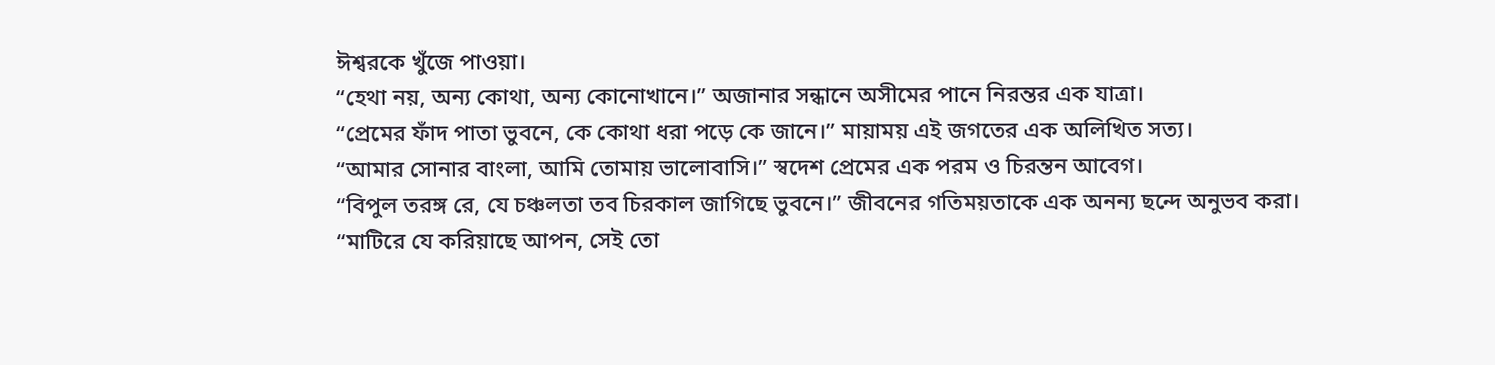ঈশ্বরকে খুঁজে পাওয়া।
“হেথা নয়, অন্য কোথা, অন্য কোনোখানে।” অজানার সন্ধানে অসীমের পানে নিরন্তর এক যাত্রা।
“প্রেমের ফাঁদ পাতা ভুবনে, কে কোথা ধরা পড়ে কে জানে।” মায়াময় এই জগতের এক অলিখিত সত্য।
“আমার সোনার বাংলা, আমি তোমায় ভালোবাসি।” স্বদেশ প্রেমের এক পরম ও চিরন্তন আবেগ।
“বিপুল তরঙ্গ রে, যে চঞ্চলতা তব চিরকাল জাগিছে ভুবনে।” জীবনের গতিময়তাকে এক অনন্য ছন্দে অনুভব করা।
“মাটিরে যে করিয়াছে আপন, সেই তো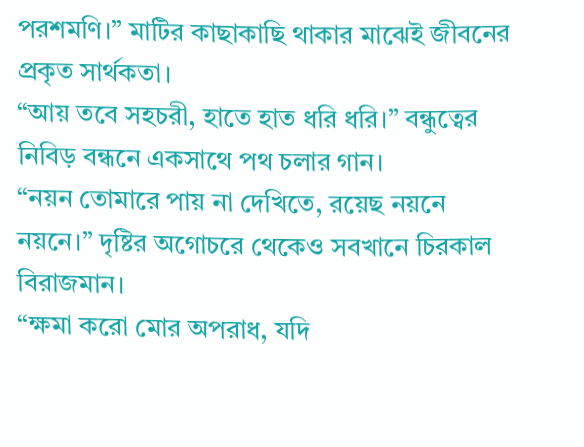পরশমণি।” মাটির কাছাকাছি থাকার মাঝেই জীবনের প্রকৃত সার্থকতা।
“আয় তবে সহচরী, হাতে হাত ধরি ধরি।” বন্ধুত্বের নিবিড় বন্ধনে একসাথে পথ চলার গান।
“নয়ন তোমারে পায় না দেখিতে, রয়েছ নয়নে নয়নে।” দৃষ্টির অগোচরে থেকেও সবখানে চিরকাল বিরাজমান।
“ক্ষমা করো মোর অপরাধ, যদি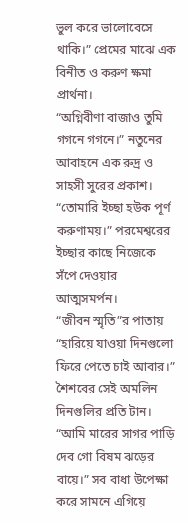ভুল করে ভালোবেসে থাকি।” প্রেমের মাঝে এক বিনীত ও করুণ ক্ষমা প্রার্থনা।
“অগ্নিবীণা বাজাও তুমি গগনে গগনে।” নতুনের আবাহনে এক রুদ্র ও সাহসী সুরের প্রকাশ।
“তোমারি ইচ্ছা হউক পূর্ণ করুণাময়।” পরমেশ্বরের ইচ্ছার কাছে নিজেকে সঁপে দেওয়ার আত্মসমর্পন।
“জীবন স্মৃতি”র পাতায় “হারিয়ে যাওয়া দিনগুলো ফিরে পেতে চাই আবার।” শৈশবের সেই অমলিন দিনগুলির প্রতি টান।
“আমি মারের সাগর পাড়ি দেব গো বিষম ঝড়ের বায়ে।” সব বাধা উপেক্ষা করে সামনে এগিয়ে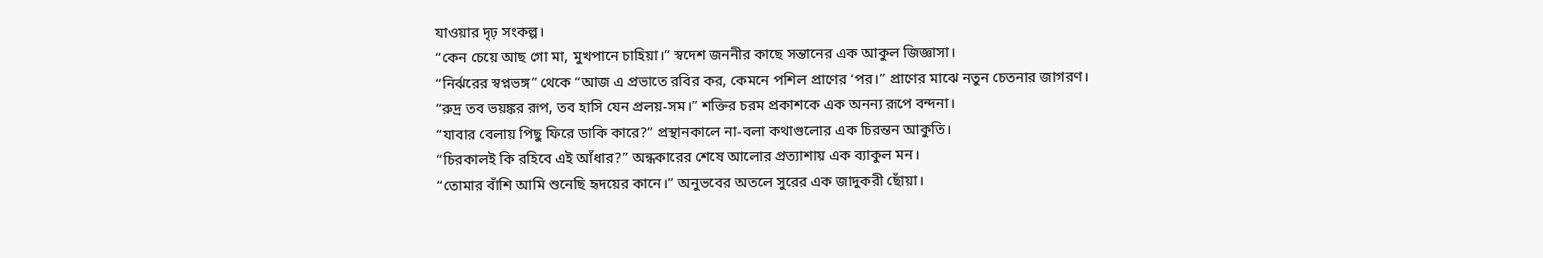যাওয়ার দৃঢ় সংকল্প।
“কেন চেয়ে আছ গো মা, মুখপানে চাহিয়া।” স্বদেশ জননীর কাছে সন্তানের এক আকুল জিজ্ঞাসা।
“নির্ঝরের স্বপ্নভঙ্গ” থেকে “আজ এ প্রভাতে রবির কর, কেমনে পশিল প্রাণের ‘পর।” প্রাণের মাঝে নতুন চেতনার জাগরণ।
“রুদ্র তব ভয়ঙ্কর রূপ, তব হাসি যেন প্রলয়-সম।” শক্তির চরম প্রকাশকে এক অনন্য রূপে বন্দনা।
“যাবার বেলায় পিছু ফিরে ডাকি কারে?” প্রস্থানকালে না-বলা কথাগুলোর এক চিরন্তন আকুতি।
“চিরকালই কি রহিবে এই আঁধার?” অন্ধকারের শেষে আলোর প্রত্যাশায় এক ব্যাকুল মন।
“তোমার বাঁশি আমি শুনেছি হৃদয়ের কানে।” অনুভবের অতলে সুরের এক জাদুকরী ছোঁয়া।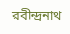রবীন্দ্রনাথ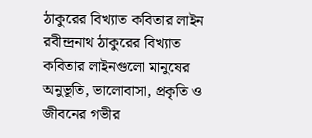ঠাকুরের বিখ্যাত কবিতার লাইন
রবীন্দ্রনাথ ঠাকুরের বিখ্যাত কবিতার লাইনগুলো মানুষের অনুভূতি, ভালোবাসা, প্রকৃতি ও জীবনের গভীর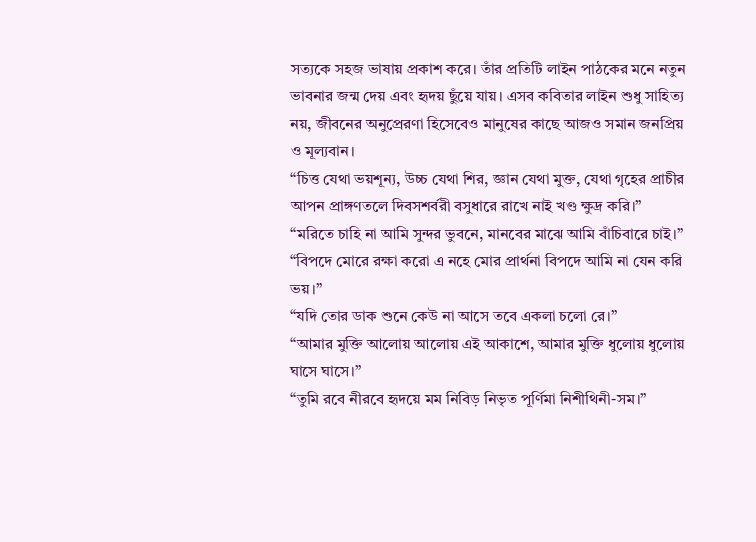সত্যকে সহজ ভাষায় প্রকাশ করে। তাঁর প্রতিটি লাইন পাঠকের মনে নতুন ভাবনার জন্ম দেয় এবং হৃদয় ছুঁয়ে যায়। এসব কবিতার লাইন শুধু সাহিত্য নয়, জীবনের অনুপ্রেরণা হিসেবেও মানুষের কাছে আজও সমান জনপ্রিয় ও মূল্যবান।
“চিত্ত যেথা ভয়শূন্য, উচ্চ যেথা শির, জ্ঞান যেথা মুক্ত, যেথা গৃহের প্রাচীর আপন প্রাঙ্গণতলে দিবসশর্বরী বসুধারে রাখে নাই খণ্ড ক্ষুদ্র করি।”
“মরিতে চাহি না আমি সুন্দর ভুবনে, মানবের মাঝে আমি বাঁচিবারে চাই।”
“বিপদে মোরে রক্ষা করো এ নহে মোর প্রার্থনা বিপদে আমি না যেন করি ভয়।”
“যদি তোর ডাক শুনে কেউ না আসে তবে একলা চলো রে।”
“আমার মুক্তি আলোয় আলোয় এই আকাশে, আমার মুক্তি ধুলোয় ধুলোয় ঘাসে ঘাসে।”
“তুমি রবে নীরবে হৃদয়ে মম নিবিড় নিভৃত পূর্ণিমা নিশীথিনী-সম।”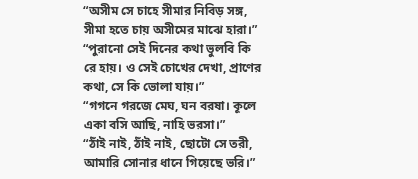“অসীম সে চাহে সীমার নিবিড় সঙ্গ, সীমা হতে চায় অসীমের মাঝে হারা।”
“পুরানো সেই দিনের কথা ভুলবি কি রে হায়। ও সেই চোখের দেখা, প্রাণের কথা, সে কি ভোলা যায়।”
“গগনে গরজে মেঘ, ঘন বরষা। কূলে একা বসি আছি, নাহি ভরসা।”
“ঠাঁই নাই, ঠাঁই নাই, ছোটো সে তরী, আমারি সোনার ধানে গিয়েছে ভরি।”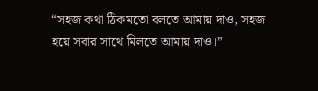“সহজ কথা ঠিকমতো বলতে আমায় দাও, সহজ হয়ে সবার সাথে মিলতে আমায় দাও।”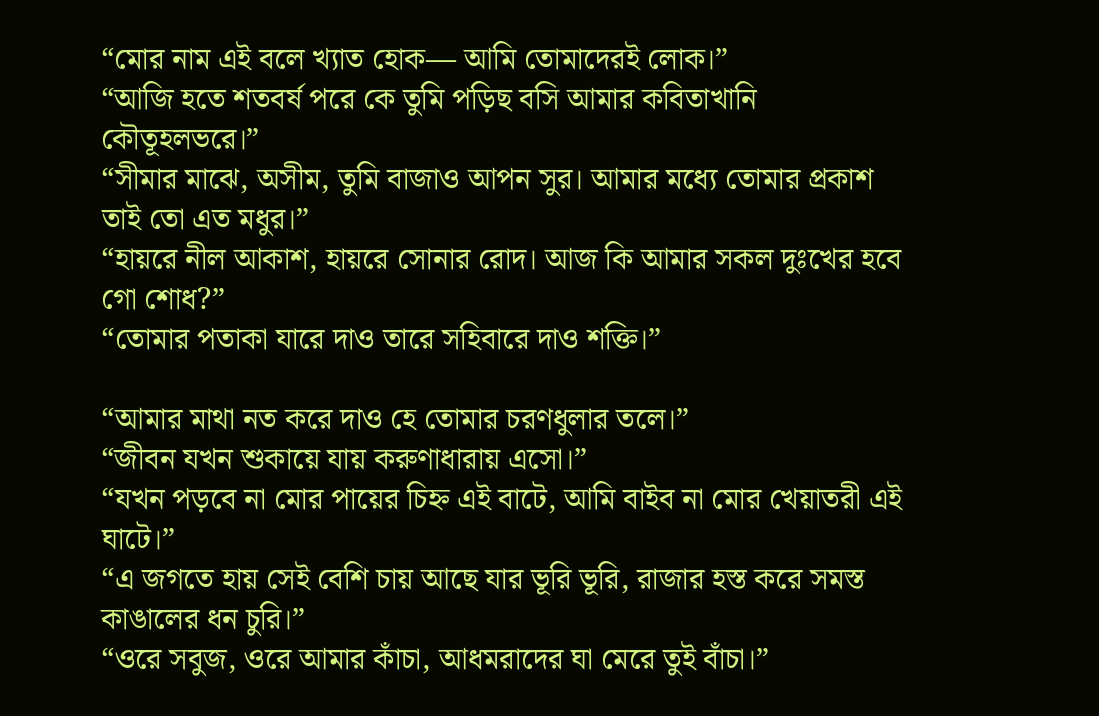“মোর নাম এই বলে খ্যাত হোক— আমি তোমাদেরই লোক।”
“আজি হতে শতবর্ষ পরে কে তুমি পড়িছ বসি আমার কবিতাখানি কৌতূহলভরে।”
“সীমার মাঝে, অসীম, তুমি বাজাও আপন সুর। আমার মধ্যে তোমার প্রকাশ তাই তো এত মধুর।”
“হায়রে নীল আকাশ, হায়রে সোনার রোদ। আজ কি আমার সকল দুঃখের হবে গো শোধ?”
“তোমার পতাকা যারে দাও তারে সহিবারে দাও শক্তি।”

“আমার মাথা নত করে দাও হে তোমার চরণধুলার তলে।”
“জীবন যখন শুকায়ে যায় করুণাধারায় এসো।”
“যখন পড়বে না মোর পায়ের চিহ্ন এই বাটে, আমি বাইব না মোর খেয়াতরী এই ঘাটে।”
“এ জগতে হায় সেই বেশি চায় আছে যার ভূরি ভূরি, রাজার হস্ত করে সমস্ত কাঙালের ধন চুরি।”
“ওরে সবুজ, ওরে আমার কাঁচা, আধমরাদের ঘা মেরে তুই বাঁচা।”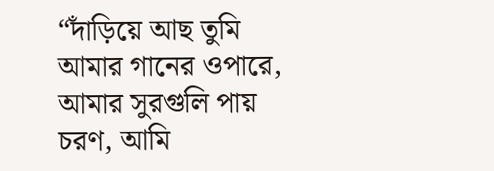“দাঁড়িয়ে আছ তুমি আমার গানের ওপারে, আমার সুরগুলি পায় চরণ, আমি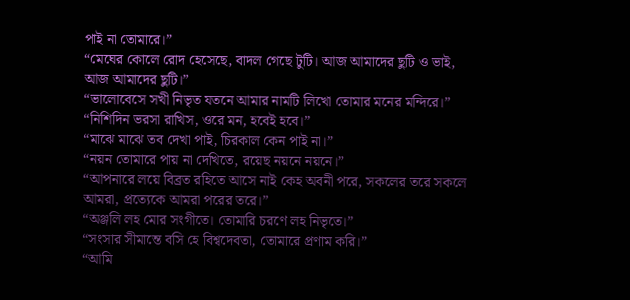পাই না তোমারে।”
“মেঘের কোলে রোদ হেসেছে, বাদল গেছে টুটি। আজ আমাদের ছুটি ও ভাই, আজ আমাদের ছুটি।”
“ভালোবেসে সখী নিভৃত যতনে আমার নামটি লিখো তোমার মনের মন্দিরে।”
“নিশিদিন ভরসা রাখিস, ওরে মন, হবেই হবে।”
“মাঝে মাঝে তব দেখা পাই, চিরকাল কেন পাই না।”
“নয়ন তোমারে পায় না দেখিতে, রয়েছ নয়নে নয়নে।”
“আপনারে লয়ে বিব্রত রহিতে আসে নাই কেহ অবনী পরে, সকলের তরে সকলে আমরা, প্রত্যেকে আমরা পরের তরে।”
“অঞ্জলি লহ মোর সংগীতে। তোমারি চরণে লহ নিভৃতে।”
“সংসার সীমান্তে বসি হে বিশ্বদেবতা, তোমারে প্রণাম করি।”
“আমি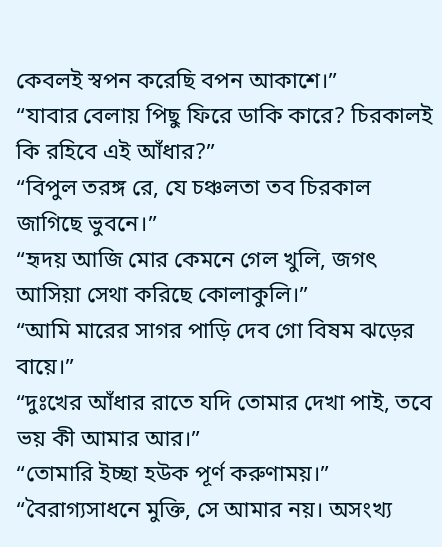কেবলই স্বপন করেছি বপন আকাশে।”
“যাবার বেলায় পিছু ফিরে ডাকি কারে? চিরকালই কি রহিবে এই আঁধার?”
“বিপুল তরঙ্গ রে, যে চঞ্চলতা তব চিরকাল জাগিছে ভুবনে।”
“হৃদয় আজি মোর কেমনে গেল খুলি, জগৎ আসিয়া সেথা করিছে কোলাকুলি।”
“আমি মারের সাগর পাড়ি দেব গো বিষম ঝড়ের বায়ে।”
“দুঃখের আঁধার রাতে যদি তোমার দেখা পাই, তবে ভয় কী আমার আর।”
“তোমারি ইচ্ছা হউক পূর্ণ করুণাময়।”
“বৈরাগ্যসাধনে মুক্তি, সে আমার নয়। অসংখ্য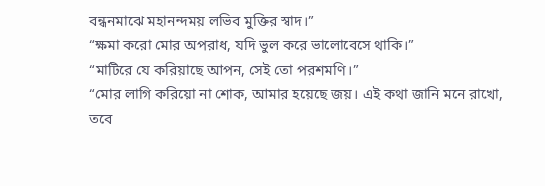বন্ধনমাঝে মহানন্দময় লভিব মুক্তির স্বাদ।”
“ক্ষমা করো মোর অপরাধ, যদি ভুল করে ভালোবেসে থাকি।”
“মাটিরে যে করিয়াছে আপন, সেই তো পরশমণি।”
“মোর লাগি করিয়ো না শোক, আমার হয়েছে জয়। এই কথা জানি মনে রাখো, তবে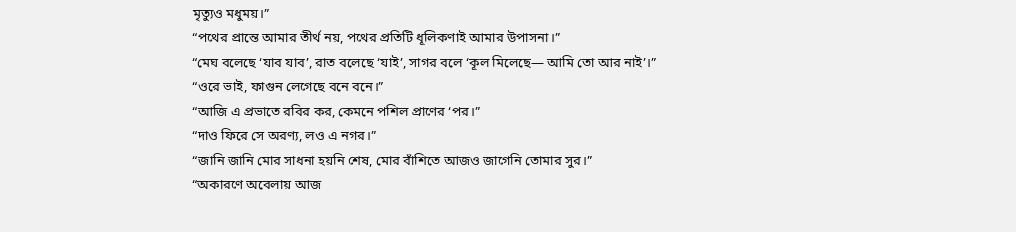মৃত্যুও মধুময়।”
“পথের প্রান্তে আমার তীর্থ নয়, পথের প্রতিটি ধূলিকণাই আমার উপাসনা।”
“মেঘ বলেছে ‘যাব যাব’, রাত বলেছে ‘যাই’, সাগর বলে ‘কূল মিলেছে— আমি তো আর নাই’।”
“ওরে ভাই, ফাগুন লেগেছে বনে বনে।”
“আজি এ প্রভাতে রবির কর, কেমনে পশিল প্রাণের ‘পর।”
“দাও ফিরে সে অরণ্য, লও এ নগর।”
“জানি জানি মোর সাধনা হয়নি শেষ, মোর বাঁশিতে আজও জাগেনি তোমার সুর।”
“অকারণে অবেলায় আজ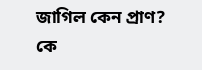জাগিল কেন প্রাণ? কে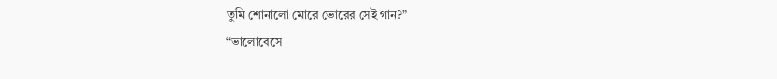তুমি শোনালো মোরে ভোরের সেই গান?”
“ভালোবেসে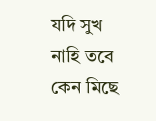যদি সুখ নাহি তবে কেন মিছে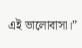এই ভালোবাসা।”